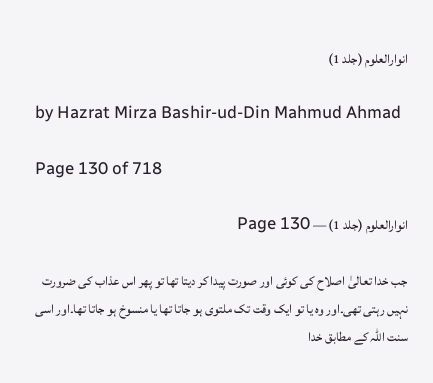انوارالعلوم (جلد 1)

by Hazrat Mirza Bashir-ud-Din Mahmud Ahmad

Page 130 of 718

انوارالعلوم (جلد 1) — Page 130

جب خدا تعالیٰ اصلاح کی کوئی اور صورت پیدا کر دیتا تھا تو پھر اس عذاب کی ضرورت نہیں رہتی تھی۔اور وہ یا تو ایک وقت تک ملتوی ہو جاتا تھا یا منسوخ ہو جاتا تھا۔اور اسی سنت اللہ کے مطابق خدا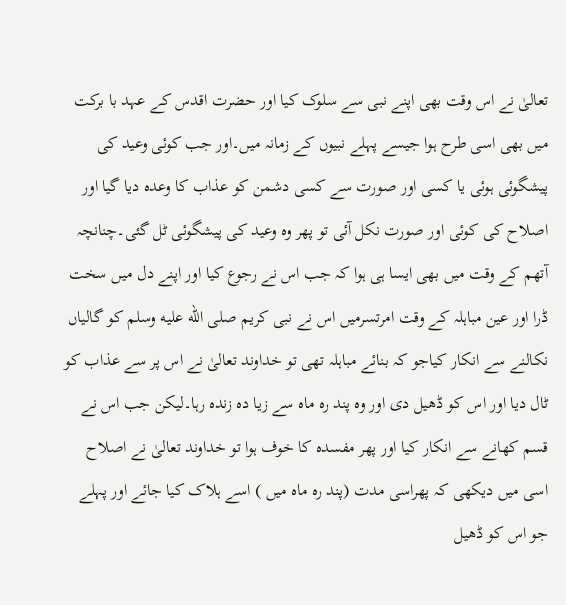تعالیٰ نے اس وقت بھی اپنے نبی سے سلوک کیا اور حضرت اقدس کے عہد با برکت میں بھی اسی طرح ہوا جیسے پہلے نبیوں کے زمانہ میں۔اور جب کوئی وعید کی پیشگوئی ہوئی یا کسی اور صورت سے کسی دشمن کو عذاب کا وعدہ دیا گیا اور اصلاح کی کوئی اور صورت نکل آئی تو پھر وہ وعید کی پیشگوئی ٹل گئی۔چنانچہ آتھم کے وقت میں بھی ایسا ہی ہوا کہ جب اس نے رجوع کیا اور اپنے دل میں سخت ڈرا اور عین مباہلہ کے وقت امرتسرمیں اس نے نبی کریم صلى الله عليه وسلم کو گالیاں نکالنے سے انکار کیاجو کہ بنائے مباہلہ تھی تو خداوند تعالیٰ نے اس پر سے عذاب کو ٹال دیا اور اس کو ڈھیل دی اور وہ پند ره ماہ سے زیا دہ زندہ رہا۔لیکن جب اس نے قسم کھانے سے انکار کیا اور پھر مفسدہ کا خوف ہوا تو خداوند تعالیٰ نے اصلاح اسی میں دیکھی کہ پھراسی مدت (پند رہ ماہ میں ) اسے ہلاک کیا جائے اور پہلے جو اس کو ڈھیل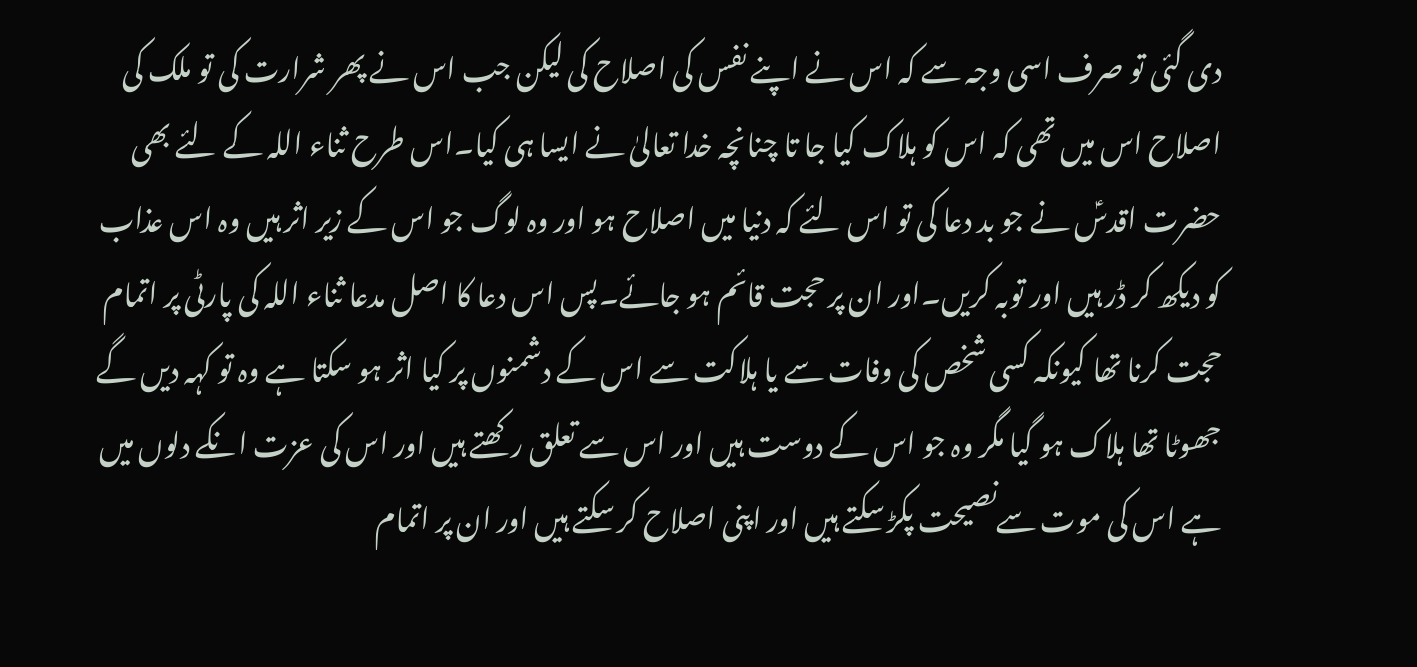دی گئی تو صرف اسی وجہ سے کہ اس نے اپنے نفس کی اصلاح کی لیکن جب اس نے پھر شرارت کی تو ملک کی اصلاح اس میں تھی کہ اس کو ہلاک کیا جا تا چنانچہ خدا تعالیٰ نے ایسا ہی کیا۔اس طرح ثناء اللہ کے لئے بھی حضرت اقدسؑ نے جو بد دعا کی تو اس لئے کہ دنیا میں اصلاح ہو اور وہ لوگ جو اس کے زیر اثر ہیں وہ اس عذاب کو دیکھ کر ڈر ہیں اور توبہ کریں۔اور ان پر حجت قائم ہو جائے۔پس اس دعا کا اصل مدعا ثناء اللہ کی پارٹی پر اتمام حجت کرنا تھا کیونکہ کسی شخص کی وفات سے یا ہلاکت سے اس کے دشمنوں پر کیا اثر ہو سکتا ہے وہ تو کہہ دیں گے جھوٹا تھا ہلاک ہو گیا مگر وہ جو اس کے دوست ہیں اور اس سے تعلق رکھتے ہیں اور اس کی عزت انکے دلوں میں ہے اس کی موت سےنصیحت پکڑ سکتے ہیں اور اپنی اصلاح کر سکتے ہیں اور ان پر اتمام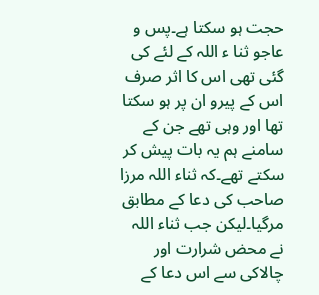حجت ہو سکتا ہے۔پس و عاجو ثنا ء اللہ کے لئے کی گئی تھی اس کا اثر صرف اس کے پیرو ان پر ہو سکتا تھا اور وہی تھے جن کے سامنے ہم یہ بات پیش کر سکتے تھے۔کہ ثناء اللہ مرزا صاحب کی دعا کے مطابق مرگیا۔لیکن جب ثناء اللہ نے محض شرارت اور چالاکی سے اس دعا کے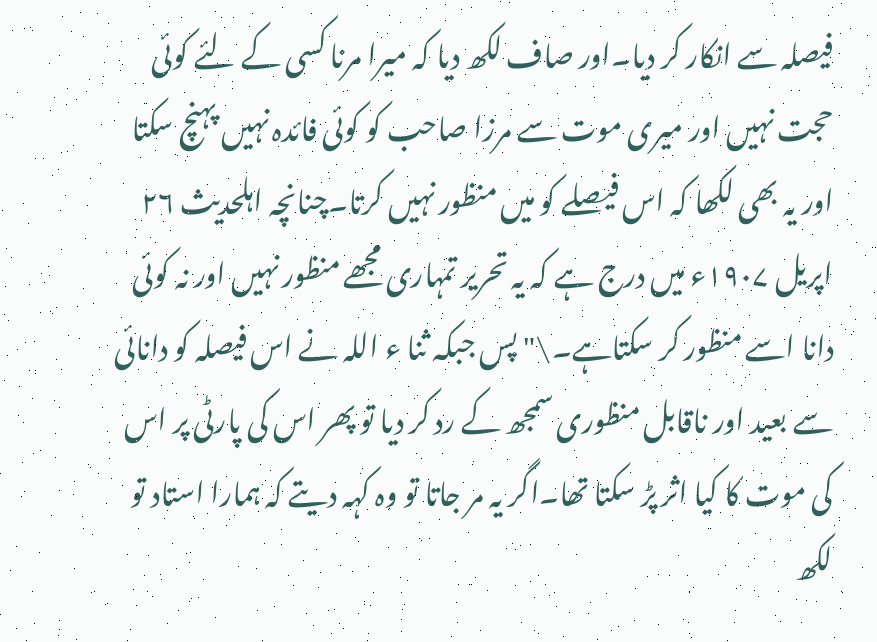فیصلہ سے انکار کر دیا۔اور صاف لکھ دیا کہ میرا مرنا کسی کے لئے کوئی حجت نہیں اور میری موت سے مرزا صاحب کو کوئی فائدہ نہیں پہنچ سکتا اور یہ بھی لکھا کہ اس فیصلے کو میں منظور نہیں کرتا۔چنانچہ اہلحدیث ۲۶ اپریل ۱۹۰۷ء میں درج ہے کہ یہ تحریر تمہاری مجھے منظور نہیں اور نہ کوئی دانا اسے منظور کر سکتاہے۔\" پس جبکہ ثنا ء اللہ نے اس فیصلہ کو دانائی سے بعید اور ناقابل منظوری سمجھ کے رد کر دیا تو پھر اس کی پارٹی پر اس کی موت کا کیا اثر پڑ سکتا تھا۔اگر یہ مر جاتا تو وہ کہہ دیتے کہ ہمارا استاد تو لکھ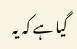گیا ہے کہ یہ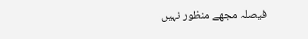فیصلہ مجھے منظور نہیں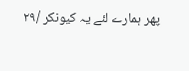پھر ہمارے لئے یہ کیونکر /۲۹